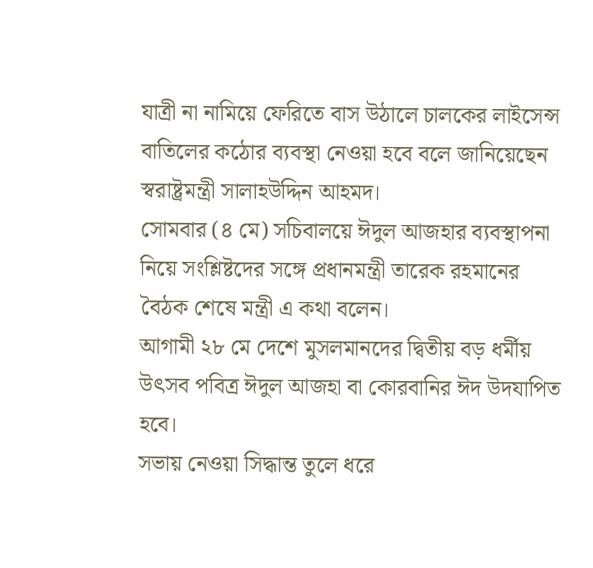যাত্রী না নামিয়ে ফেরিতে বাস উঠালে চালকের লাইসেন্স বাতিলের কঠোর ব্যবস্থা নেওয়া হবে বলে জানিয়েছেন স্বরাষ্ট্রমন্ত্রী সালাহউদ্দিন আহমদ।
সোমবার (৪ মে) সচিবালয়ে ঈদুল আজহার ব্যবস্থাপনা নিয়ে সংশ্লিষ্টদের সঙ্গে প্রধানমন্ত্রী তারেক রহমানের বৈঠক শেষে মন্ত্রী এ কথা বলেন।
আগামী ২৮ মে দেশে মুসলমানদের দ্বিতীয় বড় ধর্মীয় উৎসব পবিত্র ঈদুল আজহা বা কোরবানির ঈদ উদযাপিত হবে।
সভায় নেওয়া সিদ্ধান্ত তুলে ধরে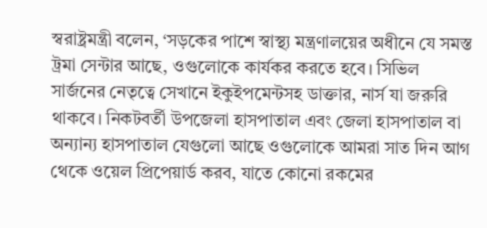স্বরাষ্ট্রমন্ত্রী বলেন, ‘সড়কের পাশে স্বাস্থ্য মন্ত্রণালয়ের অধীনে যে সমস্ত ট্রমা সেন্টার আছে, ওগুলোকে কার্যকর করতে হবে। সিভিল সার্জনের নেতৃত্বে সেখানে ইকুইপমেন্টসহ ডাক্তার, নার্স যা জরুরি থাকবে। নিকটবর্তী উপজেলা হাসপাতাল এবং জেলা হাসপাতাল বা অন্যান্য হাসপাতাল যেগুলো আছে ওগুলোকে আমরা সাত দিন আগ থেকে ওয়েল প্রিপেয়ার্ড করব, যাতে কোনো রকমের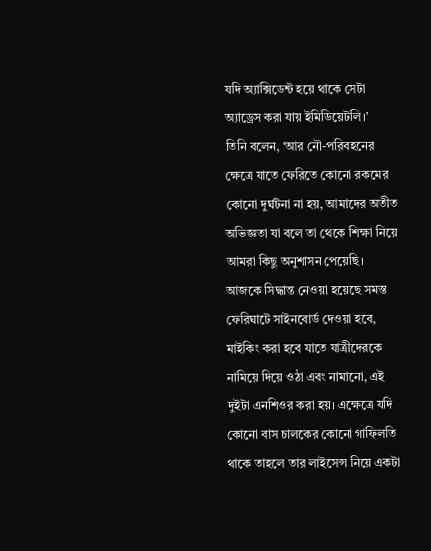যদি অ্যাক্সিডেন্ট হয়ে থাকে সেটা অ্যাড্রেস করা যায় ইমিডিয়েটলি।’
তিনি বলেন, ‘আর নৌ-পরিবহনের ক্ষেত্রে যাতে ফেরিতে কোনো রকমের কোনো দুর্ঘটনা না হয়, আমাদের অতীত অভিজ্ঞতা যা বলে তা থেকে শিক্ষা নিয়ে আমরা কিছু অনুশাসন পেয়েছি। আজকে সিদ্ধান্ত নেওয়া হয়েছে সমস্ত ফেরিঘাটে সাইনবোর্ড দেওয়া হবে, মাইকিং করা হবে যাতে যাত্রীদেরকে নামিয়ে দিয়ে ওঠা এবং নামানো, এই দুইটা এনশিওর করা হয়। এক্ষেত্রে যদি কোনো বাস চালকের কোনো গাফিলতি থাকে তাহলে তার লাইসেন্স নিয়ে একটা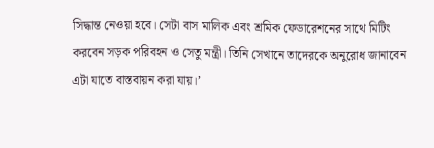সিদ্ধান্ত নেওয়া হবে। সেটা বাস মালিক এবং শ্রমিক ফেডারেশনের সাথে মিটিং করবেন সড়ক পরিবহন ও সেতু মন্ত্রী। তিনি সেখানে তাদেরকে অনুরোধ জানাবেন এটা যাতে বাস্তবায়ন করা যায়।’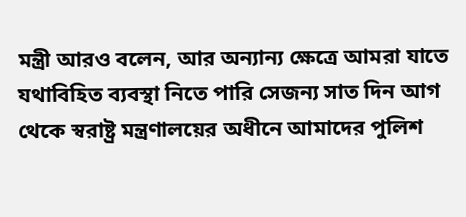মন্ত্রী আরও বলেন, আর অন্যান্য ক্ষেত্রে আমরা যাতে যথাবিহিত ব্যবস্থা নিতে পারি সেজন্য সাত দিন আগ থেকে স্বরাষ্ট্র মন্ত্রণালয়ের অধীনে আমাদের পুলিশ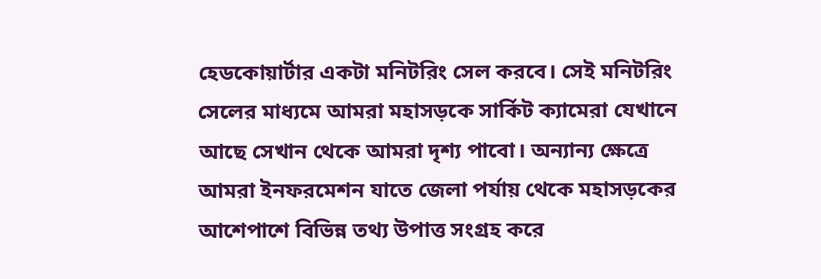হেডকোয়ার্টার একটা মনিটরিং সেল করবে। সেই মনিটরিং সেলের মাধ্যমে আমরা মহাসড়কে সার্কিট ক্যামেরা যেখানে আছে সেখান থেকে আমরা দৃশ্য পাবো। অন্যান্য ক্ষেত্রে আমরা ইনফরমেশন যাতে জেলা পর্যায় থেকে মহাসড়কের আশেপাশে বিভিন্ন তথ্য উপাত্ত সংগ্রহ করে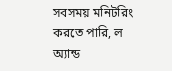সবসময় মনিটরিং করতে পারি, ল অ্যান্ড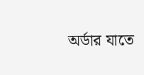অর্ডার যাতে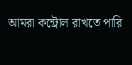আমরা কন্ট্রোল রাখতে পারি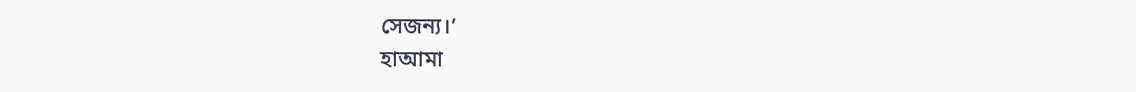সেজন্য।’
হাআমা